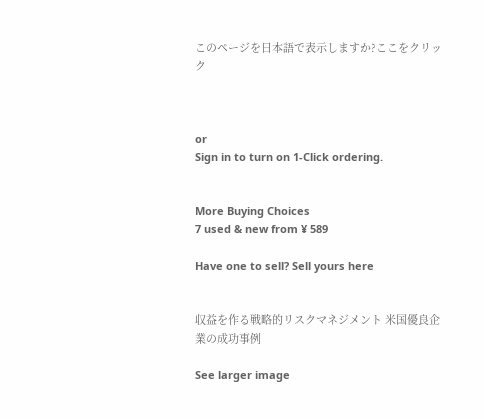このページを日本語で表示しますか?ここをクリック



or
Sign in to turn on 1-Click ordering.


More Buying Choices
7 used & new from ¥ 589

Have one to sell? Sell yours here


収益を作る戦略的リスクマネジメント 米国優良企業の成功事例

See larger image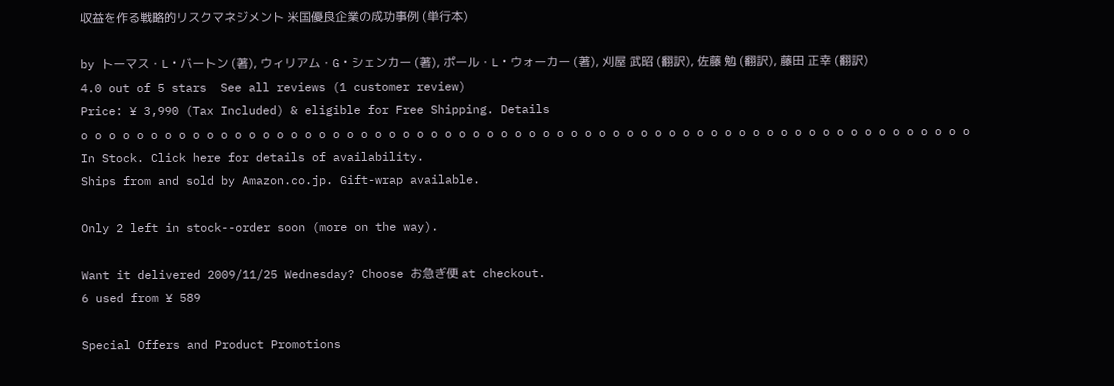収益を作る戦略的リスクマネジメント 米国優良企業の成功事例 (単行本)

by トーマス・L・バートン (著), ウィリアム・G・シェンカー (著), ポール・L・ウォーカー (著), 刈屋 武昭 (翻訳), 佐藤 勉 (翻訳), 藤田 正幸 (翻訳)
4.0 out of 5 stars  See all reviews (1 customer review)
Price: ¥ 3,990 (Tax Included) & eligible for Free Shipping. Details
o o o o o o o o o o o o o o o o o o o o o o o o o o o o o o o o o o o o o o o o o o o o o o o o o o o o o o o o o o o o o o o o
In Stock. Click here for details of availability.
Ships from and sold by Amazon.co.jp. Gift-wrap available.

Only 2 left in stock--order soon (more on the way).

Want it delivered 2009/11/25 Wednesday? Choose お急ぎ便 at checkout.
6 used from ¥ 589

Special Offers and Product Promotions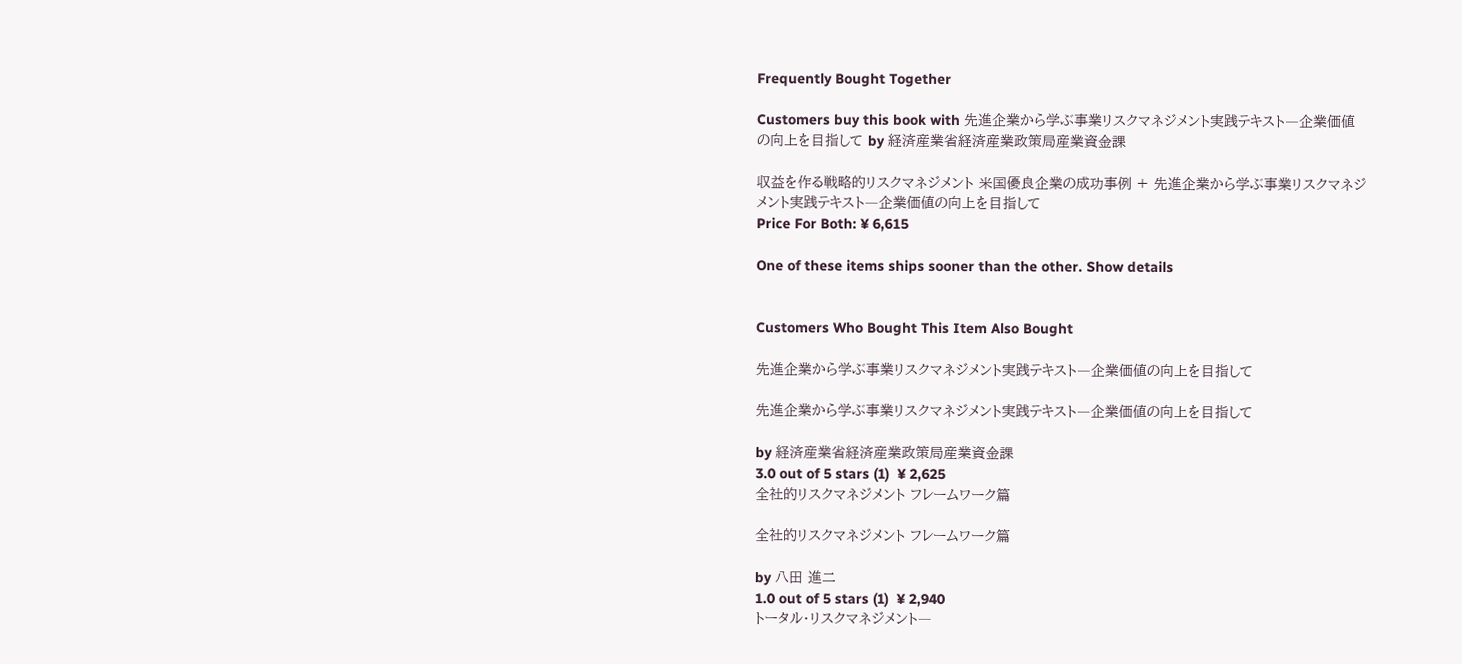Frequently Bought Together

Customers buy this book with 先進企業から学ぶ事業リスクマネジメント実践テキスト―企業価値の向上を目指して by 経済産業省経済産業政策局産業資金課

収益を作る戦略的リスクマネジメント 米国優良企業の成功事例 + 先進企業から学ぶ事業リスクマネジメント実践テキスト―企業価値の向上を目指して
Price For Both: ¥ 6,615

One of these items ships sooner than the other. Show details


Customers Who Bought This Item Also Bought

先進企業から学ぶ事業リスクマネジメント実践テキスト―企業価値の向上を目指して

先進企業から学ぶ事業リスクマネジメント実践テキスト―企業価値の向上を目指して

by 経済産業省経済産業政策局産業資金課
3.0 out of 5 stars (1)  ¥ 2,625
全社的リスクマネジメント フレームワーク篇

全社的リスクマネジメント フレームワーク篇

by 八田 進二
1.0 out of 5 stars (1)  ¥ 2,940
トータル・リスクマネジメント―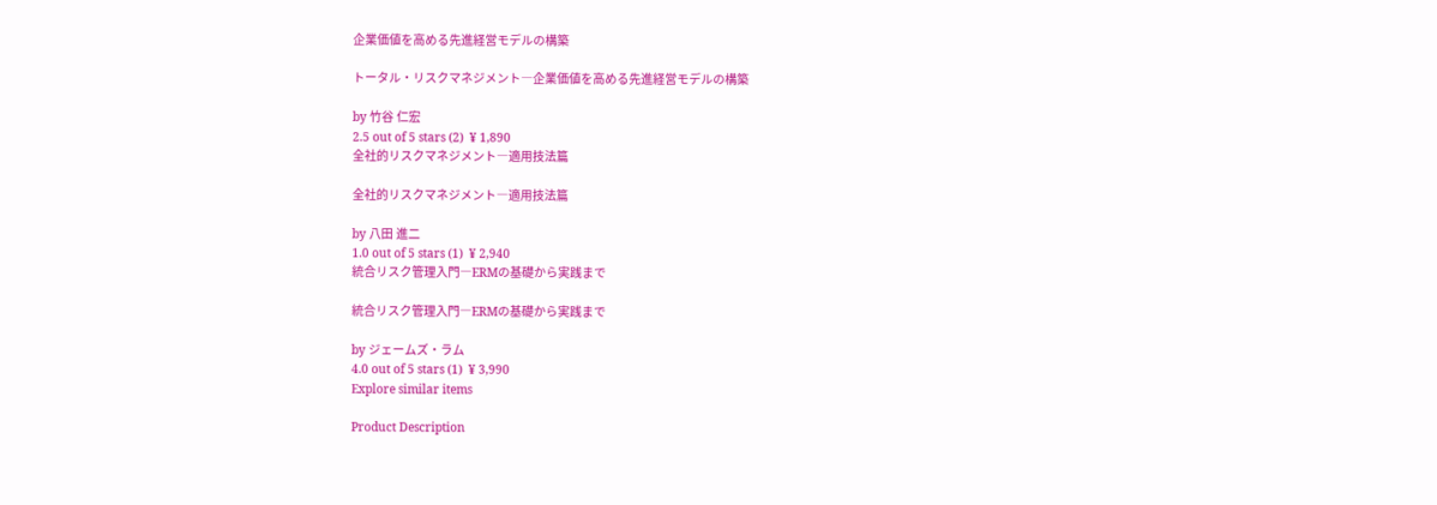企業価値を高める先進経営モデルの構築

トータル・リスクマネジメント―企業価値を高める先進経営モデルの構築

by 竹谷 仁宏
2.5 out of 5 stars (2)  ¥ 1,890
全社的リスクマネジメント―適用技法篇

全社的リスクマネジメント―適用技法篇

by 八田 進二
1.0 out of 5 stars (1)  ¥ 2,940
統合リスク管理入門―ERMの基礎から実践まで

統合リスク管理入門―ERMの基礎から実践まで

by ジェームズ・ラム
4.0 out of 5 stars (1)  ¥ 3,990
Explore similar items

Product Description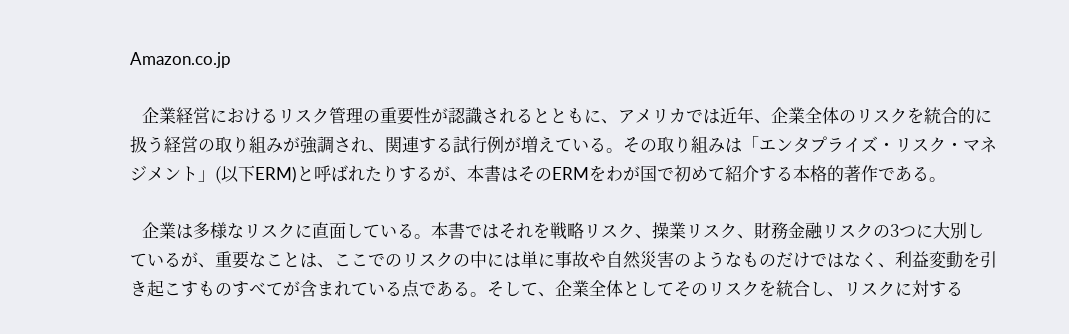Amazon.co.jp

   企業経営におけるリスク管理の重要性が認識されるとともに、アメリカでは近年、企業全体のリスクを統合的に扱う経営の取り組みが強調され、関連する試行例が増えている。その取り組みは「エンタプライズ・リスク・マネジメント」(以下ERM)と呼ばれたりするが、本書はそのERMをわが国で初めて紹介する本格的著作である。

   企業は多様なリスクに直面している。本書ではそれを戦略リスク、操業リスク、財務金融リスクの3つに大別しているが、重要なことは、ここでのリスクの中には単に事故や自然災害のようなものだけではなく、利益変動を引き起こすものすべてが含まれている点である。そして、企業全体としてそのリスクを統合し、リスクに対する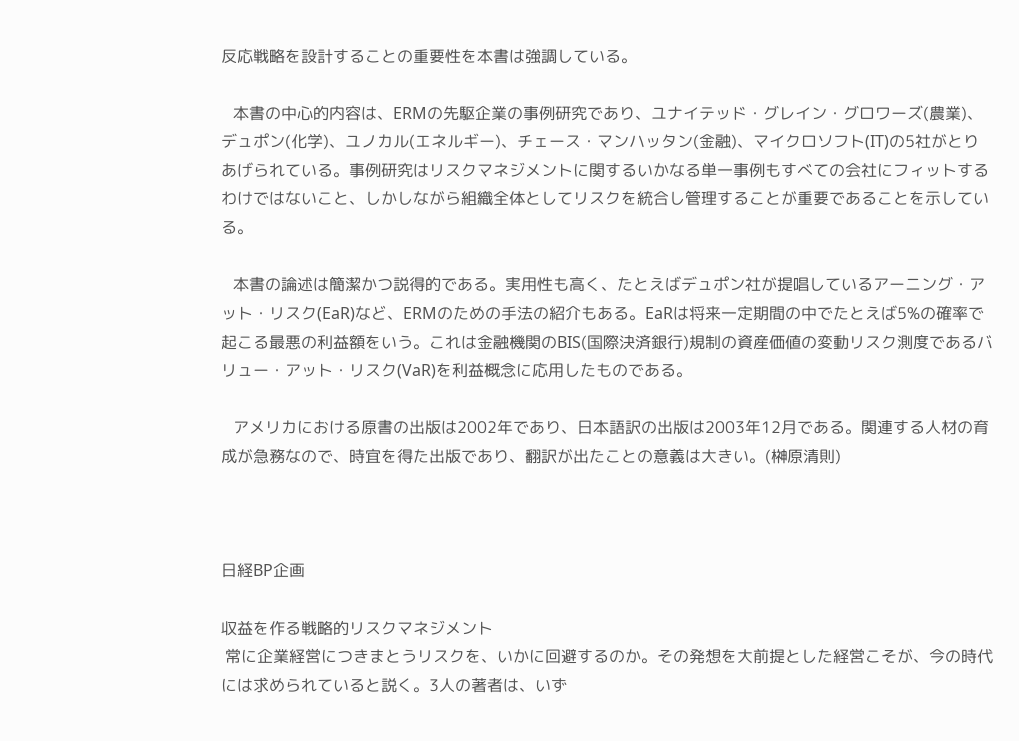反応戦略を設計することの重要性を本書は強調している。

   本書の中心的内容は、ERMの先駆企業の事例研究であり、ユナイテッド・グレイン・グロワーズ(農業)、デュポン(化学)、ユノカル(エネルギー)、チェース・マンハッタン(金融)、マイクロソフト(IT)の5社がとりあげられている。事例研究はリスクマネジメントに関するいかなる単一事例もすべての会社にフィットするわけではないこと、しかしながら組織全体としてリスクを統合し管理することが重要であることを示している。

   本書の論述は簡潔かつ説得的である。実用性も高く、たとえばデュポン社が提唱しているアーニング・アット・リスク(EaR)など、ERMのための手法の紹介もある。EaRは将来一定期間の中でたとえば5%の確率で起こる最悪の利益額をいう。これは金融機関のBIS(国際決済銀行)規制の資産価値の変動リスク測度であるバリュー・アット・リスク(VaR)を利益概念に応用したものである。

   アメリカにおける原書の出版は2002年であり、日本語訳の出版は2003年12月である。関連する人材の育成が急務なので、時宜を得た出版であり、翻訳が出たことの意義は大きい。(榊原清則)



日経BP企画

収益を作る戦略的リスクマネジメント
 常に企業経営につきまとうリスクを、いかに回避するのか。その発想を大前提とした経営こそが、今の時代には求められていると説く。3人の著者は、いず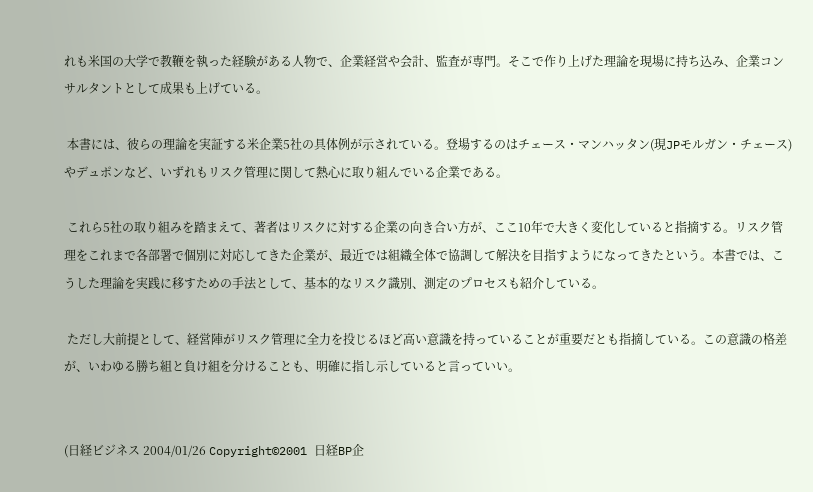れも米国の大学で教鞭を執った経験がある人物で、企業経営や会計、監査が専門。そこで作り上げた理論を現場に持ち込み、企業コンサルタントとして成果も上げている。

 本書には、彼らの理論を実証する米企業5社の具体例が示されている。登場するのはチェース・マンハッタン(現JPモルガン・チェース)やデュポンなど、いずれもリスク管理に関して熱心に取り組んでいる企業である。

 これら5社の取り組みを踏まえて、著者はリスクに対する企業の向き合い方が、ここ10年で大きく変化していると指摘する。リスク管理をこれまで各部署で個別に対応してきた企業が、最近では組織全体で協調して解決を目指すようになってきたという。本書では、こうした理論を実践に移すための手法として、基本的なリスク識別、測定のプロセスも紹介している。

 ただし大前提として、経営陣がリスク管理に全力を投じるほど高い意識を持っていることが重要だとも指摘している。この意識の格差が、いわゆる勝ち組と負け組を分けることも、明確に指し示していると言っていい。


(日経ビジネス 2004/01/26 Copyright©2001 日経BP企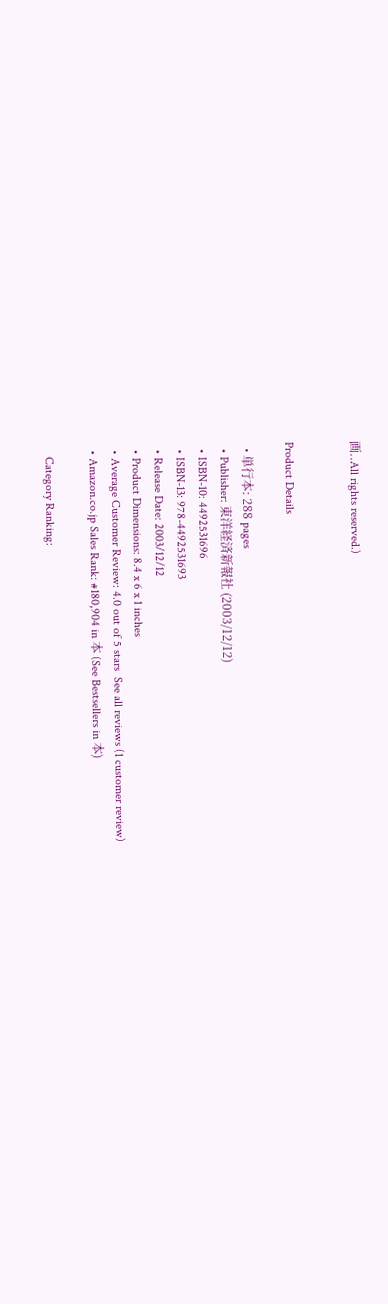画..All rights reserved.)


Product Details

  • 単行本: 288 pages
  • Publisher: 東洋経済新報社 (2003/12/12)
  • ISBN-10: 4492531696
  • ISBN-13: 978-4492531693
  • Release Date: 2003/12/12
  • Product Dimensions: 8.4 x 6 x 1 inches
  • Average Customer Review: 4.0 out of 5 stars  See all reviews (1 customer review)
  • Amazon.co.jp Sales Rank: #180,904 in 本 (See Bestsellers in 本)

    Category Ranking: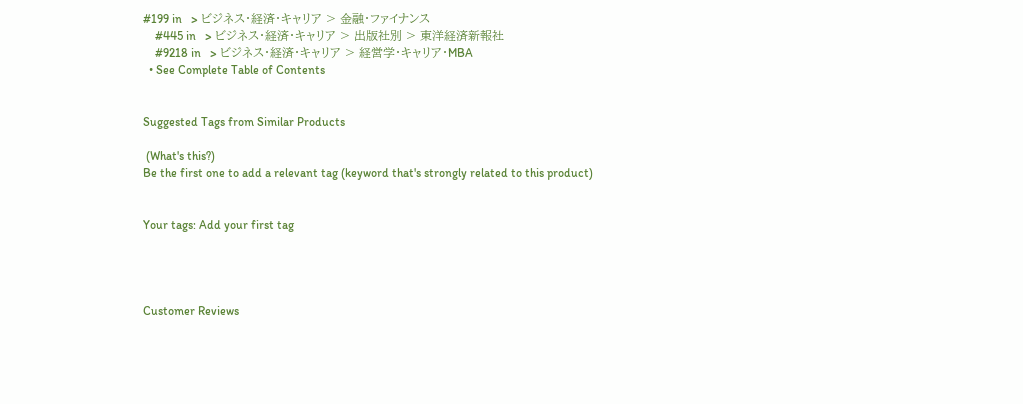#199 in   > ビジネス・経済・キャリア > 金融・ファイナンス
    #445 in   > ビジネス・経済・キャリア > 出版社別 > 東洋経済新報社
    #9218 in   > ビジネス・経済・キャリア > 経営学・キャリア・MBA
  • See Complete Table of Contents


Suggested Tags from Similar Products

 (What's this?)
Be the first one to add a relevant tag (keyword that's strongly related to this product)


Your tags: Add your first tag




Customer Reviews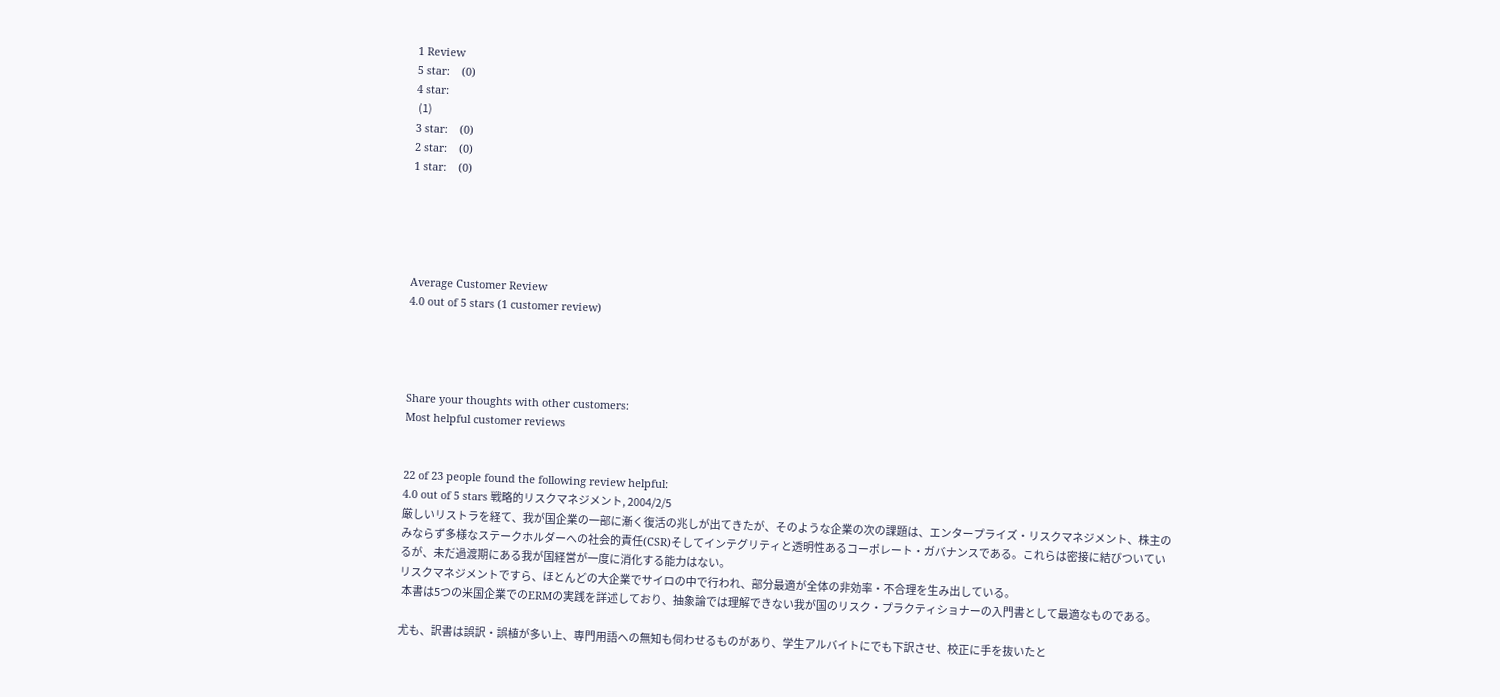1 Review
5 star:    (0)
4 star:
 (1)
3 star:    (0)
2 star:    (0)
1 star:    (0)





Average Customer Review
4.0 out of 5 stars (1 customer review)




Share your thoughts with other customers:
Most helpful customer reviews


22 of 23 people found the following review helpful:
4.0 out of 5 stars 戦略的リスクマネジメント, 2004/2/5
厳しいリストラを経て、我が国企業の一部に漸く復活の兆しが出てきたが、そのような企業の次の課題は、エンタープライズ・リスクマネジメント、株主のみならず多様なステークホルダーへの社会的責任(CSR)そしてインテグリティと透明性あるコーポレート・ガバナンスである。これらは密接に結びついているが、未だ過渡期にある我が国経営が一度に消化する能力はない。
リスクマネジメントですら、ほとんどの大企業でサイロの中で行われ、部分最適が全体の非効率・不合理を生み出している。
 本書は5つの米国企業でのERMの実践を詳述しており、抽象論では理解できない我が国のリスク・プラクティショナーの入門書として最適なものである。

尤も、訳書は誤訳・誤植が多い上、専門用語への無知も伺わせるものがあり、学生アルバイトにでも下訳させ、校正に手を抜いたと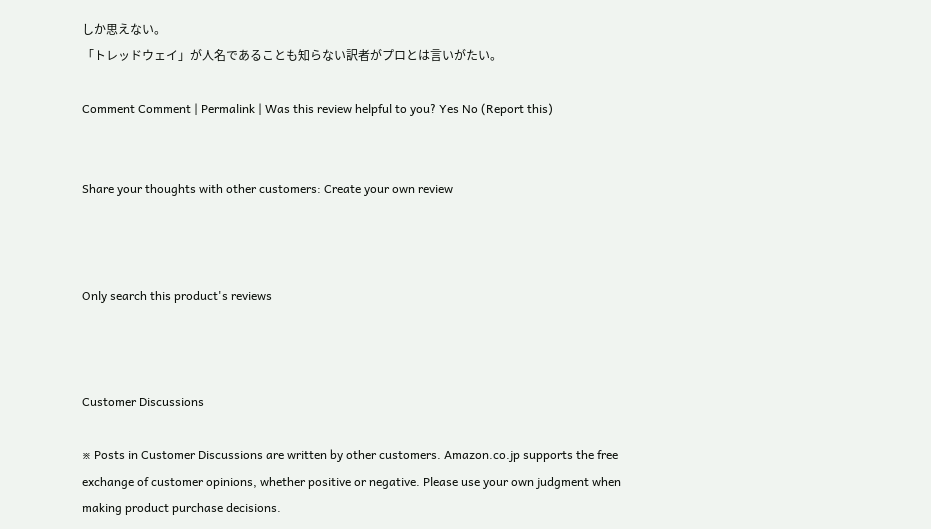しか思えない。
「トレッドウェイ」が人名であることも知らない訳者がプロとは言いがたい。

Comment Comment | Permalink | Was this review helpful to you? Yes No (Report this)


Share your thoughts with other customers: Create your own review



Only search this product's reviews



Customer Discussions

※ Posts in Customer Discussions are written by other customers. Amazon.co.jp supports the free exchange of customer opinions, whether positive or negative. Please use your own judgment when making product purchase decisions.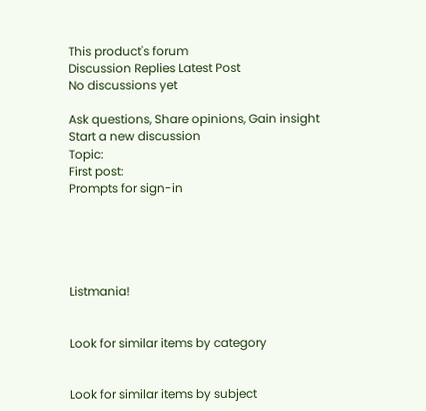This product's forum
Discussion Replies Latest Post
No discussions yet

Ask questions, Share opinions, Gain insight
Start a new discussion
Topic:
First post:
Prompts for sign-in





Listmania!


Look for similar items by category


Look for similar items by subject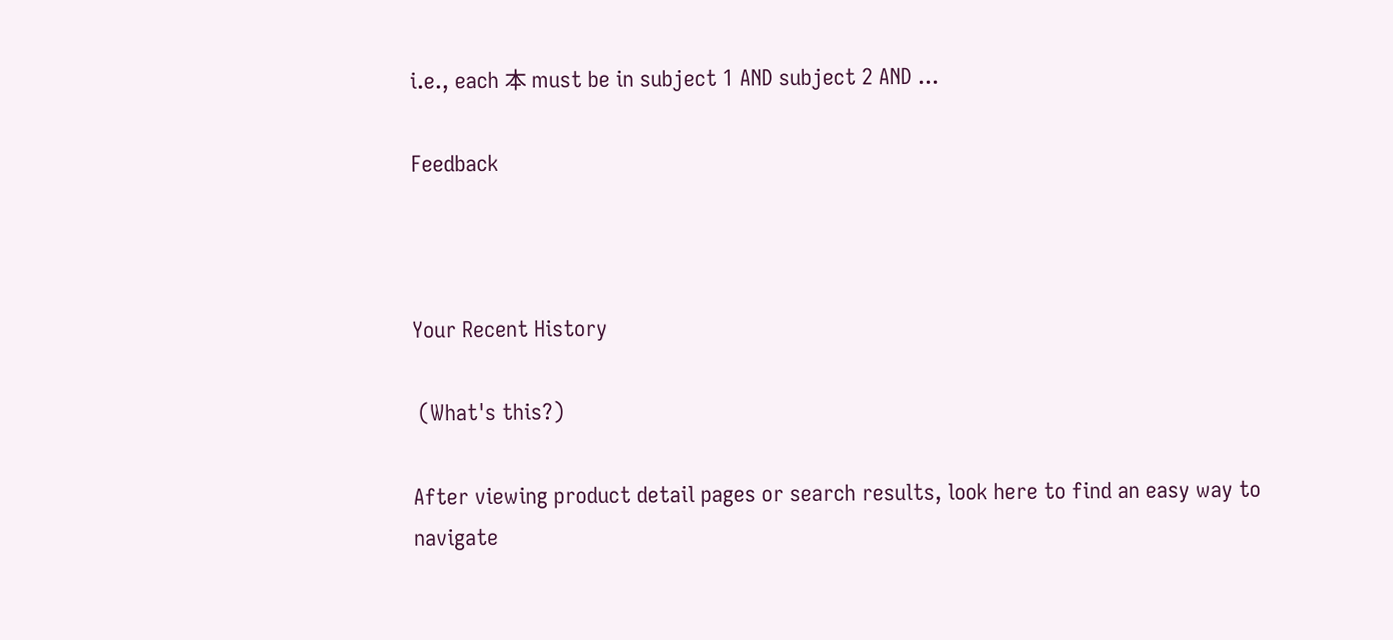i.e., each 本 must be in subject 1 AND subject 2 AND ...

Feedback



Your Recent History

 (What's this?)

After viewing product detail pages or search results, look here to find an easy way to navigate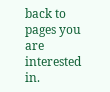back to pages you are interested in.